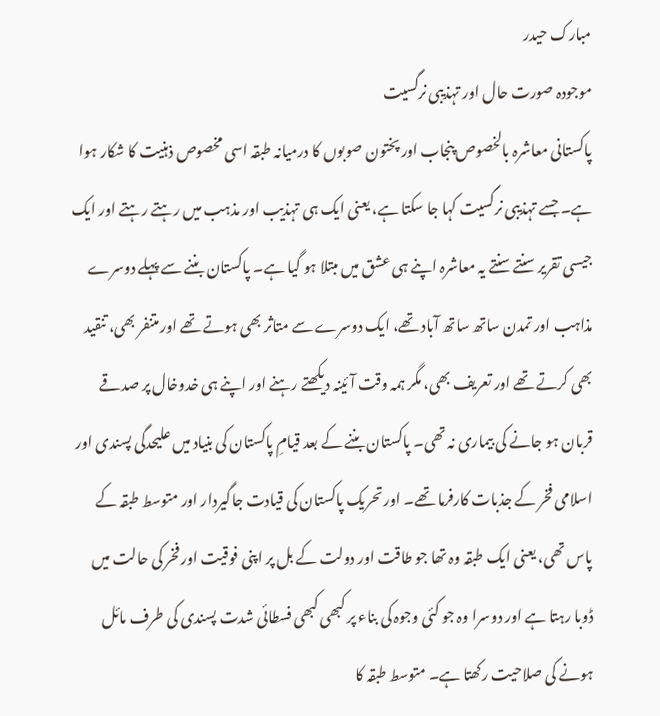مبارک حیدر
موجودہ صورت حال اور تہذیبی نرگسیت
پاکستانی معاشرہ بالخصوص پنجاب اور پختون صوبوں کا درمیانہ طبقہ اسی مخصوص ذہنیت کا شکار ہوا ہے۔ جسے تہذیبی نرگسیت کہا جا سکتا ہے، یعنی ایک ہی تہذیب اور مذہب میں رہتے رہتے اور ایک جیسی تقریر سنتے سنتے یہ معاشرہ اپنے ہی عشق میں مبتلا ہو گیا ہے۔ پاکستان بننے سے پہلے دوسرے مذاہب اور تمدن ساتھ ساتھ آباد تھے، ایک دوسرے سے متاثر بھی ہوتے تھے اور متنفر بھی، تنقید بھی کرتے تھے اور تعریف بھی، مگر ہمہ وقت آئینہ دیکھتے رہنے اور اپنے ہی خدوخال پر صدقے قربان ہو جانے کی بیماری نہ تھی۔ پاکستان بننے کے بعد قیامِ پاکستان کی بنیاد میں علیحدگی پسندی اور اسلامی فخر کے جذبات کارفرما تھے۔ اور تحریک پاکستان کی قیادت جاگیردار اور متوسط طبقہ کے پاس تھی، یعنی ایک طبقہ وہ تھا جو طاقت اور دولت کے بل پر اپنی فوقیت اور فخر کی حالت میں ڈوبا رہتا ہے اور دوسرا وہ جو کئی وجوہ کی بناء پر کبھی کبھی فسطائی شدت پسندی کی طرف مائل ہونے کی صلاحیت رکھتا ہے۔ متوسط طبقہ کا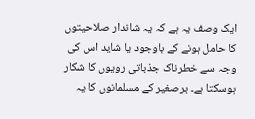ایک وصف یہ ہے کہ یہ شاندار صلاحیتوں کا حامل ہونے کے باوجود یا شاید اس کی وجہ سے خطرناک جذباتی رویوں کا شکار ہوسکتا ہے۔ برصغیر کے مسلمانوں کا یہ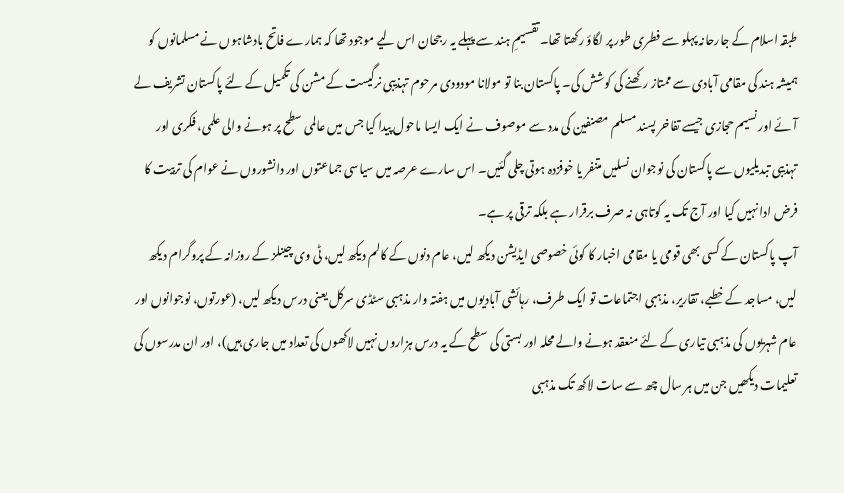طبقہ اسلام کے جارحانہ پہلو سے فطری طور پر لگاؤ رکھتا تھا۔ تقسیمِ ہند سے پہلے یہ رجحان اس لیے موجود تھا کہ ہمارے فاتح بادشاہوں نے مسلمانوں کو ہمیشہ ہند کی مقامی آبادی سے ممتاز رکھنے کی کوشش کی۔ پاکستان بنا تو مولانا مودودی مرحوم تہذیبی نرگیست کے مشن کی تکمیل کے لئے پاکستان تشریف لے آئے اور نسیم حجازی جیسے تفاخر پسند مسلم مصنفین کی مدد سے موصوف نے ایک ایسا ماحول پیدا کیا جس میں عالمی سطح پر ہونے والی علمی، فکری اور تہذیبی تبدیلیوں سے پاکستان کی نوجوان نسلیں متنفر یا خوفزدہ ہوتی چلی گئیں۔ اس سارے عرصہ میں سیاسی جماعتوں اور دانشوروں نے عوام کی تربیت کا فرض ادا نہیں کیا اور آج تک یہ کوتاہی نہ صرف برقرار ہے بلکہ ترقی پر ہے۔
آپ پاکستان کے کسی بھی قومی یا مقامی اخبار کا کوئی خصوصی ایڈیشن دیکھ لیں، عام دنوں کے کالم دیکھ لیں، ٹی وی چینلز کے روزانہ کے پروگرام دیکھ لیں، مساجد کے خطبے، تقاریر، مذہبی اجتماعات تو ایک طرف، رہائشی آبادیوں میں ہفتہ وار مذہبی سٹڈی سرکل یعنی درس دیکھ لیں، (عورتوں، نوجوانوں اور عام شہریوں کی مذہبی تیاری کے لئے منعقد ہونے والے محلہ اور بستی کی سطح کے یہ درس ہزاروں نہیں لاکھوں کی تعداد میں جاری ہیں)، اور ان مدرسوں کی تعلیمات دیکھیں جن میں ہر سال چھ سے سات لاکھ تک مذہبی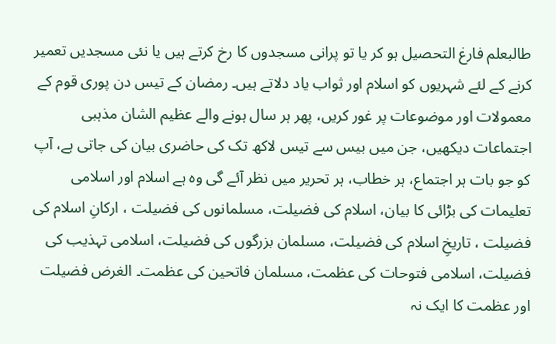طالبعلم فارغ التحصیل ہو کر یا تو پرانی مسجدوں کا رخ کرتے ہیں یا نئی مسجدیں تعمیر کرنے کے لئے شہریوں کو اسلام اور ثواب یاد دلاتے ہیں۔ رمضان کے تیس دن پوری قوم کے معمولات اور موضوعات پر غور کریں، پھر ہر سال ہونے والے عظیم الشان مذہبی اجتماعات دیکھیں، جن میں بیس سے تیس لاکھ تک کی حاضری بیان کی جاتی ہے، آپ کو جو بات ہر اجتماع، ہر خطاب، ہر تحریر میں نظر آئے گی وہ ہے اسلام اور اسلامی تعلیمات کی بڑائی کا بیان، اسلام کی فضیلت، مسلمانوں کی فضیلت ، ارکانِ اسلام کی فضیلت ، تاریخِ اسلام کی فضیلت، مسلمان بزرگوں کی فضیلت، اسلامی تہذیب کی فضیلت، اسلامی فتوحات کی عظمت، مسلمان فاتحین کی عظمت۔ الغرض فضیلت اور عظمت کا ایک نہ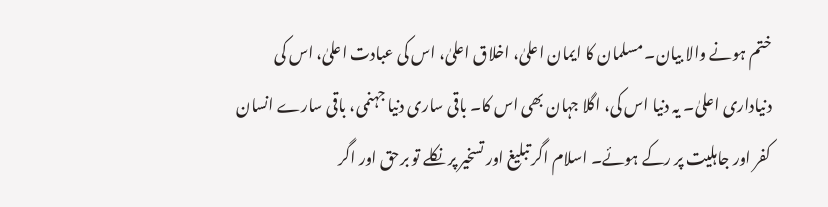ختم ہونے والا بیان۔ مسلمان کا ایمان اعلیٰ، اخلاق اعلیٰ، اس کی عبادت اعلیٰ، اس کی دنیاداری اعلیٰ۔ یہ دنیا اس کی، اگلا جہان بھی اس کا۔ باقی ساری دنیا جہنمی، باقی سارے انسان کفر اور جاہلیت پر رکے ہوئے۔ اسلام اگر تبلیغ اور تسخیر پر نکلے تو برحق اور اگر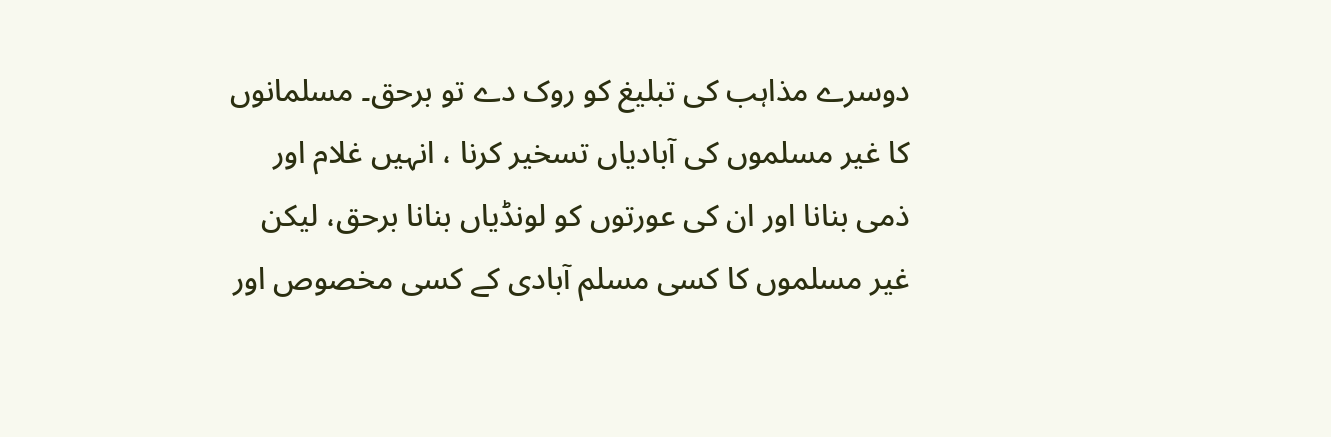دوسرے مذاہب کی تبلیغ کو روک دے تو برحق۔ مسلمانوں کا غیر مسلموں کی آبادیاں تسخیر کرنا ، انہیں غلام اور ذمی بنانا اور ان کی عورتوں کو لونڈیاں بنانا برحق، لیکن غیر مسلموں کا کسی مسلم آبادی کے کسی مخصوص اور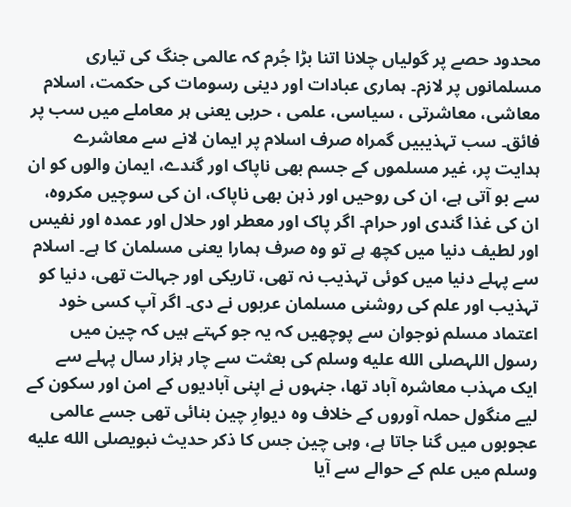محدود حصے پر گولیاں چلانا اتنا بڑا جُرم کہ عالمی جنگ کی تیاری مسلمانوں پر لازم۔ ہماری عبادات اور دینی رسومات کی حکمت، اسلام معاشی، معاشرتی ، سیاسی، علمی ، حربی یعنی ہر معاملے میں سب پر فائق۔ سب تہذیبیں گمراہ صرف اسلام پر ایمان لانے سے معاشرے ہدایت پر، غیر مسلموں کے جسم بھی ناپاک اور گندے، ایمان والوں کو ان سے بو آتی ہے، ان کی روحیں اور ذہن بھی ناپاک، ان کی سوچیں مکروہ، ان کی غذا گندی اور حرام۔ اگر پاک اور معطر اور حلال اور عمدہ اور نفیس اور لطیف دنیا میں کچھ ہے تو وہ صرف ہمارا یعنی مسلمان کا ہے۔ اسلام سے پہلے دنیا میں کوئی تہذیب نہ تھی، تاریکی اور جہالت تھی، دنیا کو تہذیب اور علم کی روشنی مسلمان عربوں نے دی۔ اگر آپ کسی خود اعتماد مسلم نوجوان سے پوچھیں کہ یہ جو کہتے ہیں کہ چین میں رسول اللہصلى الله عليه وسلم کی بعثت سے چار ہزار سال پہلے سے ایک مہذب معاشرہ آباد تھا، جنہوں نے اپنی آبادیوں کے امن اور سکون کے لیے منگول حملہ آوروں کے خلاف وہ دیوارِ چین بنائی تھی جسے عالمی عجوبوں میں گنا جاتا ہے، وہی چین جس کا ذکر حدیث نبویصلى الله عليه وسلم میں علم کے حوالے سے آیا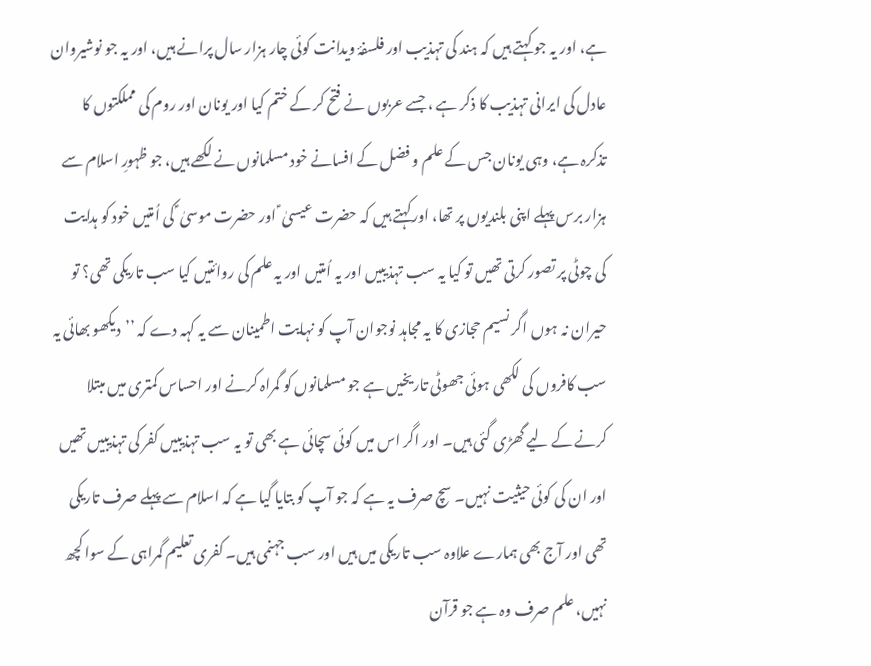ہے، اور یہ جو کہتے ہیں کہ ہند کی تہذیب اور فلسفۂ ویدانت کوئی چار ہزار سال پرانے ہیں، اور یہ جو نوشیروان عادل کی ایرانی تہذیب کا ذکر ہے ، جسے عربوں نے فتح کر کے ختم کیا اور یونان اور روم کی مملکتوں کا تذکرہ ہے، وہی یونان جس کے علم و فضل کے افسانے خود مسلمانوں نے لکھے ہیں، جو ظہورِ اسلام سے ہزار برس پہلے اپنی بلندیوں پر تھا، اورکہتے ہیں کہ حضرت عیسیٰ ؑ اور حضرت موسیٰ ؑ کی اُمتیں خود کو ہدایت کی چوٹی پر تصور کرتی تھیں تو کیا یہ سب تہذیبیں اور یہ اُمتیں اور یہ علم کی روائتیں کیا سب تاریکی تھی؟ تو حیران نہ ہوں اگر نسیم حجازی کا یہ مجاہد نوجوان آپ کو نہایت اطمینان سے یہ کہہ دے کہ ’’دیکھو بھائی یہ سب کافروں کی لکھی ہوئی جھوٹی تاریخیں ہے جو مسلمانوں کو گمراہ کرنے اور احساس کمتری میں مبتلا کرنے کے لیے گھڑی گئی ہیں۔ اور اگر اس میں کوئی سچائی ہے بھی تو یہ سب تہذیبیں کفر کی تہذیبیں تھیں اور ان کی کوئی حیثیت نہیں۔ سچ صرف یہ ہے کہ جو آپ کو بتایا گیا ہے کہ اسلام سے پہلے صرف تاریکی تھی اور آج بھی ہمارے علاوہ سب تاریکی میں ہیں اور سب جہنمی ہیں۔ کفری تعلیم گمراہی کے سوا کچھ نہیں، علم صرف وہ ہے جو قرآن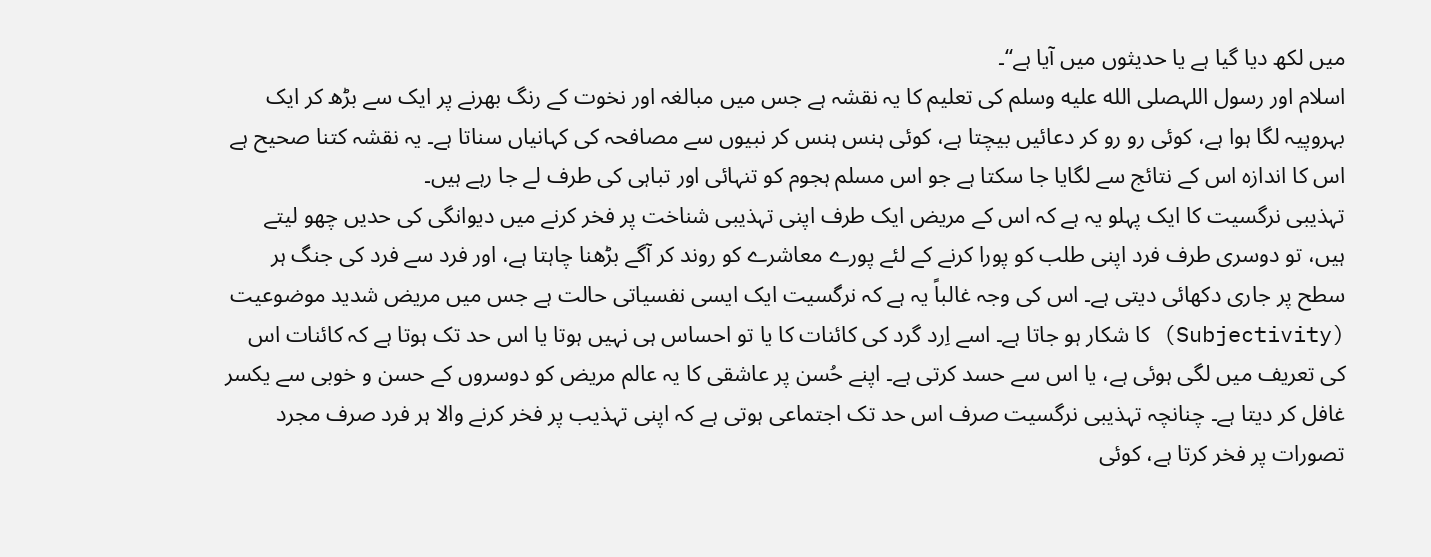میں لکھ دیا گیا ہے یا حدیثوں میں آیا ہے‘‘۔
اسلام اور رسول اللہصلى الله عليه وسلم کی تعلیم کا یہ نقشہ ہے جس میں مبالغہ اور نخوت کے رنگ بھرنے پر ایک سے بڑھ کر ایک بہروپیہ لگا ہوا ہے، کوئی رو رو کر دعائیں بیچتا ہے، کوئی ہنس ہنس کر نبیوں سے مصافحہ کی کہانیاں سناتا ہے۔ یہ نقشہ کتنا صحیح ہے اس کا اندازہ اس کے نتائج سے لگایا جا سکتا ہے جو اس مسلم ہجوم کو تنہائی اور تباہی کی طرف لے جا رہے ہیں۔
تہذیبی نرگسیت کا ایک پہلو یہ ہے کہ اس کے مریض ایک طرف اپنی تہذیبی شناخت پر فخر کرنے میں دیوانگی کی حدیں چھو لیتے ہیں، تو دوسری طرف فرد اپنی طلب کو پورا کرنے کے لئے پورے معاشرے کو روند کر آگے بڑھنا چاہتا ہے، اور فرد سے فرد کی جنگ ہر سطح پر جاری دکھائی دیتی ہے۔ اس کی وجہ غالباً یہ ہے کہ نرگسیت ایک ایسی نفسیاتی حالت ہے جس میں مریض شدید موضوعیت (Subjectivity) کا شکار ہو جاتا ہے۔ اسے اِرد گرد کی کائنات کا یا تو احساس ہی نہیں ہوتا یا اس حد تک ہوتا ہے کہ کائنات اس کی تعریف میں لگی ہوئی ہے، یا اس سے حسد کرتی ہے۔ اپنے حُسن پر عاشقی کا یہ عالم مریض کو دوسروں کے حسن و خوبی سے یکسر غافل کر دیتا ہے۔ چنانچہ تہذیبی نرگسیت صرف اس حد تک اجتماعی ہوتی ہے کہ اپنی تہذیب پر فخر کرنے والا ہر فرد صرف مجرد تصورات پر فخر کرتا ہے، کوئی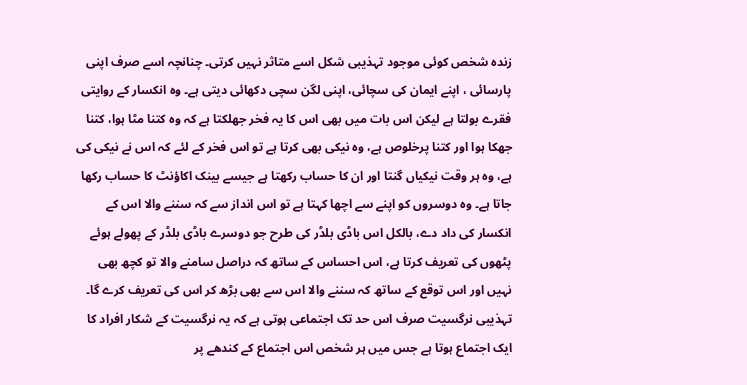زندہ شخص کوئی موجود تہذیبی شکل اسے متاثر نہیں کرتی۔ چنانچہ اسے صرف اپنی پارسائی ، اپنے ایمان کی سچائی، اپنی لگن سچی دکھائی دیتی ہے۔ وہ انکسار کے روایتی فقرے بولتا ہے لیکن اس بات میں بھی اس کا یہ فخر جھلکتا ہے کہ وہ کتنا مٹا ہوا، کتنا جھکا ہوا اور کتنا پرخلوص ہے، وہ نیکی بھی کرتا ہے تو اس فخر کے لئے کہ اس نے نیکی کی ہے، وہ ہر وقت نیکیاں گنتا اور ان کا حساب رکھتا ہے جیسے بینک اکاؤنٹ کا حساب رکھا جاتا ہے۔ وہ دوسروں کو اپنے سے اچھا کہتا ہے تو اس انداز سے کہ سننے والا اس کے انکسار کی داد دے، بالکل اس باڈی بلڈر کی طرح جو دوسرے باڈی بلڈر کے پھولے ہوئے پٹھوں کی تعریف کرتا ہے، اس احساس کے ساتھ کہ دراصل سامنے والا تو کچھ بھی نہیں اور اس توقع کے ساتھ کہ سننے والا اس سے بھی بڑھ کر اس کی تعریف کرے گا۔ تہذیبی نرگسیت صرف اس حد تک اجتماعی ہوتی ہے کہ یہ نرگسیت کے شکار افراد کا ایک اجتماع ہوتا ہے جس میں ہر شخص اس اجتماع کے کندھے پر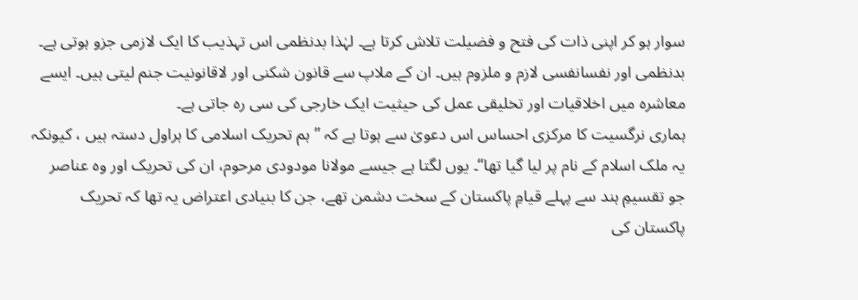سوار ہو کر اپنی ذات کی فتح و فضیلت تلاش کرتا ہے۔ لہٰذا بدنظمی اس تہذیب کا ایک لازمی جزو ہوتی ہے۔ بدنظمی اور نفسانفسی لازم و ملزوم ہیں۔ ان کے ملاپ سے قانون شکنی اور لاقانونیت جنم لیتی ہیں۔ ایسے معاشرہ میں اخلاقیات اور تخلیقی عمل کی حیثیت ایک خارجی کی سی رہ جاتی ہے۔
ہماری نرگسیت کا مرکزی احساس اس دعویٰ سے ہوتا ہے کہ ’’ہم تحریک اسلامی کا ہراول دستہ ہیں ، کیونکہ یہ ملک اسلام کے نام پر لیا گیا تھا‘‘۔ یوں لگتا ہے جیسے مولانا مودودی مرحوم، ان کی تحریک اور وہ عناصر جو تقسیمِ ہند سے پہلے قیامِ پاکستان کے سخت دشمن تھے، جن کا بنیادی اعتراض یہ تھا کہ تحریک پاکستان کی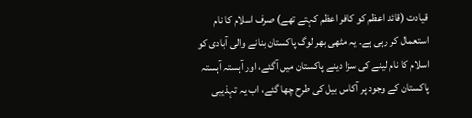قیادت (قائد اعظم کو کافر اعظم کہتے تھے) صرف اسلام کا نام استعمال کر رہی ہے۔ یہ مٹھی بھر لوگ پاکستان بنانے والی آبادی کو اسلام کا نام لینے کی سزا دینے پاکستان میں آگئے، اور آہستہ آہستہ پاکستان کے وجود پر آکاس بیل کی طرح چھا گئے، اب یہ تہذیبی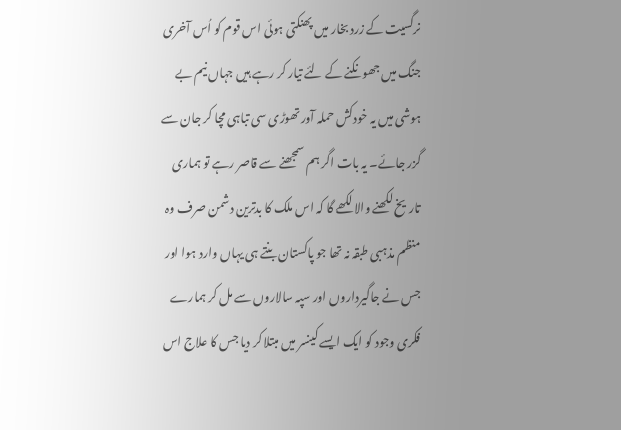نرگسیت کے زرد بخار میں پھنکتی ہوئی اس قوم کو اُس آخری جنگ میں جھونکنے کے لئے تیار کر رہے ہیں جہاں نیم بے ہوشی میں یہ خودکش حملہ آور تھوڑی سی تباہی مچا کر جان سے گزر جائے۔ یہ بات اگر ہم سمجھنے سے قاصر رہے تو ہماری تاریخ لکھنے والا لکھے گا کہ اس ملک کا بدترین دشمن صرف وہ منظم مذہبی طبقہ نہ تھا جو پاکستان بنتے ہی یہاں وارد ہوا اور جس نے جاگیرداروں اور سپہ سالاروں سے مل کر ہمارے فکری وجود کو ایک ایسے کینسر میں مبتلا کر دیا جس کا علاج اس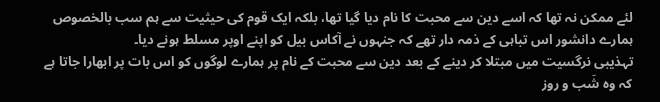لئے ممکن نہ تھا کہ اسے دین سے محبت کا نام دیا گیا تھا، بلکہ ایک قوم کی حیثیت سے ہم سب بالخصوص ہمارے دانشور اس تباہی کے ذمہ دار تھے کہ جنہوں نے آکاس بیل کو اپنے اوپر مسلط ہونے دیا۔
تہذیبی نرگسیت میں مبتلا کر دینے کے بعد دین سے محبت کے نام پر ہمارے لوگوں کو اس بات پر ابھارا جاتا ہے کہ وہ شَب و روز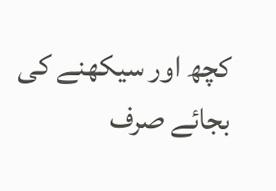کچھ اور سیکھنے کی بجائے صرف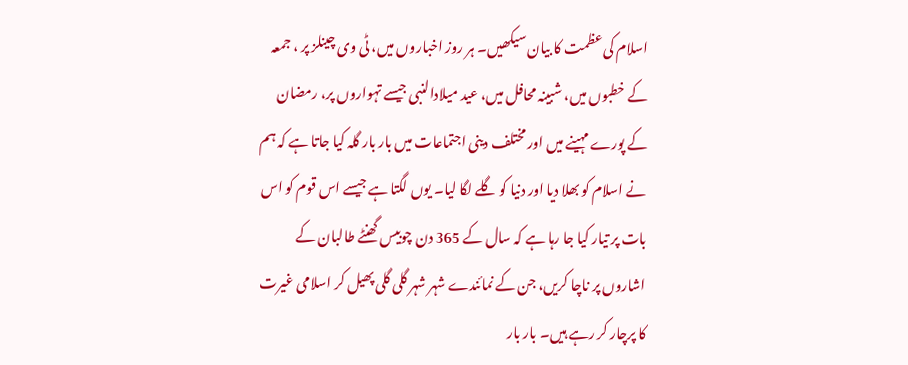اسلام کی عظمت کا بیان سیکھیں۔ ہر روز اخباروں میں، ٹی وی چینلز پر ، جمعہ کے خطبوں میں، شبینہ محافل میں، عید میلادالنبی جیسے تہواروں پر، رمضان کے پورے مہینے میں اور مختلف دینی اجتماعات میں بار بار گلہ کیا جاتا ہے کہ ہم نے اسلام کو بھلا دیا اور دنیا کو گلے لگا لیا۔ یوں لگتا ہے جیسے اس قوم کو اس بات پر تیار کیا جا رہا ہے کہ سال کے 365 دن چوبیس گھنٹے طالبان کے اشاروں پر ناچا کریں، جن کے نمائندے شہر شہر گلی گلی پھیل کر اسلامی غیرت کا پرچار کر رہے ہیں۔ بار بار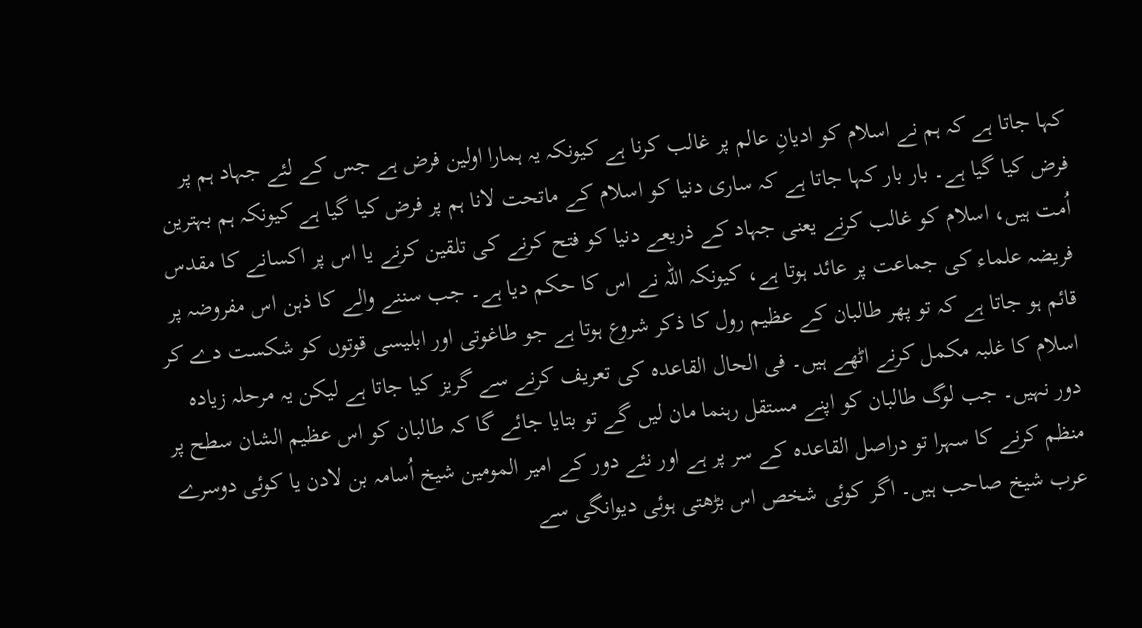کہا جاتا ہے کہ ہم نے اسلام کو ادیانِ عالم پر غالب کرنا ہے کیونکہ یہ ہمارا اولین فرض ہے جس کے لئے جہاد ہم پر فرض کیا گیا ہے۔ بار بار کہا جاتا ہے کہ ساری دنیا کو اسلام کے ماتحت لانا ہم پر فرض کیا گیا ہے کیونکہ ہم بہترین اُمت ہیں، اسلام کو غالب کرنے یعنی جہاد کے ذریعے دنیا کو فتح کرنے کی تلقین کرنے یا اس پر اکسانے کا مقدس فریضہ علماء کی جماعت پر عائد ہوتا ہے، کیونکہ اللہ نے اس کا حکم دیا ہے۔ جب سننے والے کا ذہن اس مفروضہ پر قائم ہو جاتا ہے کہ تو پھر طالبان کے عظیم رول کا ذکر شروع ہوتا ہے جو طاغوتی اور ابلیسی قوتوں کو شکست دے کر اسلام کا غلبہ مکمل کرنے اٹھے ہیں۔ فی الحال القاعدہ کی تعریف کرنے سے گریز کیا جاتا ہے لیکن یہ مرحلہ زیادہ دور نہیں۔ جب لوگ طالبان کو اپنے مستقل رہنما مان لیں گے تو بتایا جائے گا کہ طالبان کو اس عظیم الشان سطح پر منظم کرنے کا سہرا تو دراصل القاعدہ کے سر پر ہے اور نئے دور کے امیر المومین شیخ اُسامہ بن لادن یا کوئی دوسرے عرب شیخ صاحب ہیں۔ اگر کوئی شخص اس بڑھتی ہوئی دیوانگی سے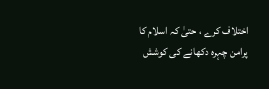اختلاف کرے ، حتیٰ کہ اسلام کا پرامن چہرہ دکھانے کی کوشش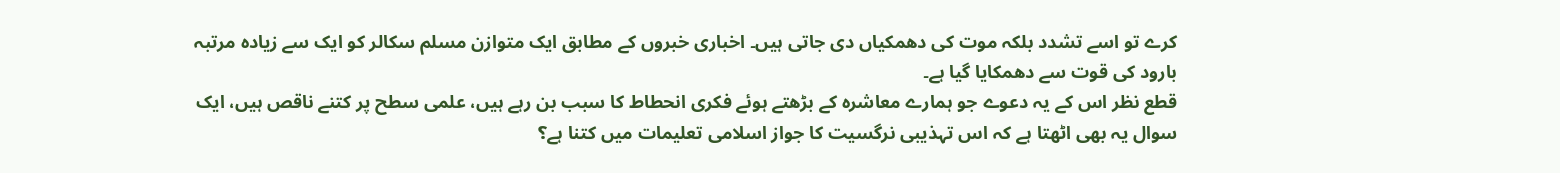کرے تو اسے تشدد بلکہ موت کی دھمکیاں دی جاتی ہیں۔ اخباری خبروں کے مطابق ایک متوازن مسلم سکالر کو ایک سے زیادہ مرتبہ بارود کی قوت سے دھمکایا گیا ہے۔
قطع نظر اس کے یہ دعوے جو ہمارے معاشرہ کے بڑھتے ہوئے فکری انحطاط کا سبب بن رہے ہیں، علمی سطح پر کتنے ناقص ہیں، ایک سوال یہ بھی اٹھتا ہے کہ اس تہذیبی نرگسیت کا جواز اسلامی تعلیمات میں کتنا ہے؟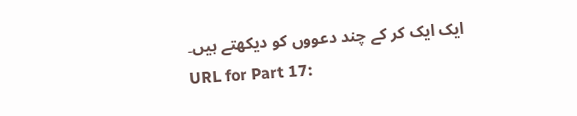ایک ایک کر کے چند دعووں کو دیکھتے ہیں۔
URL for Part 17: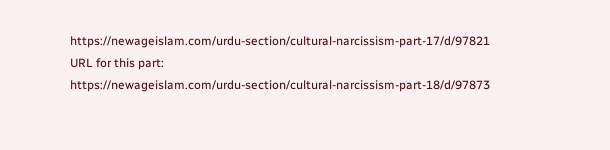https://newageislam.com/urdu-section/cultural-narcissism-part-17/d/97821
URL for this part:
https://newageislam.com/urdu-section/cultural-narcissism-part-18/d/97873